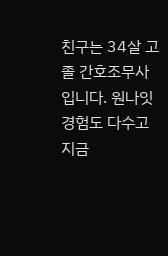친구는 34살 고졸 간호조무사입니다. 원나잇경험도 다수고 지금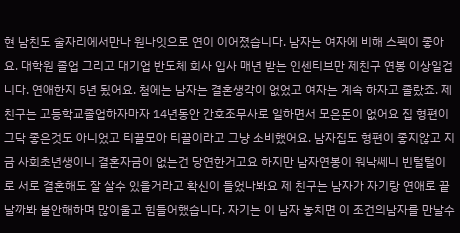현 남친도 술자리에서만나 원나잇으로 연이 이어졌습니다. 남자는 여자에 비해 스펙이 좋아요. 대학원 졸업 그리고 대기업 반도체 회사 입사 매년 받는 인센티브만 제친구 연봉 이상일겁니다. 연애한지 5년 됬어요. 첨에는 남자는 결혼생각이 없었고 여자는 계속 하자고 졸랐죠. 제친구는 고등학교졸업하자마자 14년동안 간호조무사로 일하면서 모은돈이 없어요 집 형편이 그닥 좋은것도 아니었고 티끌모아 티끌이라고 그냥 소비했어요. 남자집도 형편이 좋지않고 지금 사회초년생이니 결혼자금이 없는건 당연한거고요 하지만 남자연봉이 워낙쎄니 빈털털이로 서로 결혼해도 잘 살수 있을거라고 확신이 들었나봐요 제 친구는 남자가 자기랑 연애로 끝날까봐 불안해하며 많이울고 힘들어했습니다. 자기는 이 남자 놓치면 이 조건의남자를 만날수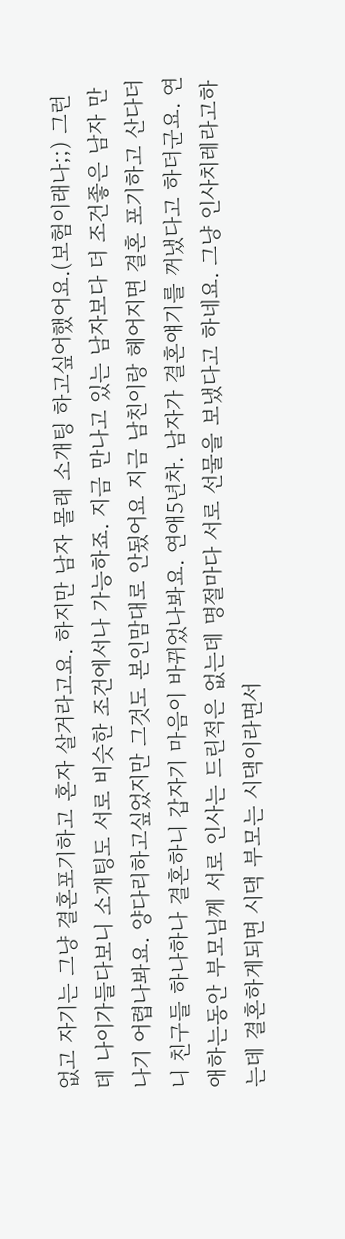없고 자기는 그냥 결혼포기하고 혼자 살거라고요. 하지만 남자 몰래 소개팅 하고싶어했어요.(보험이래나;;) 그런데 나이가들다보니 소개팅도 서로 비슷한 조건에서나 가능하죠. 지금 만나고 있는 남자보다 더 조건좋은 남자 만나기 어렵나봐요. 양다리하고싶었지만 그것도 본인맘대로 안됬어요 지금 남친이랑 헤어지면 결혼 포기하고 산다더니 친구들 하나하나 결혼하니 갑자기 마음이 바뀌었나봐요. 연애5년차. 남자가 결혼얘기를 꺼냈다고 하더군요. 연애하는동안 부모님께 서로 인사는 드린적은 없는데 명절마다 서로 선물을 보냈다고 하네요. 그냥 인사치레라고하는데 결혼하게되면 시댁 부모는 시댁이라면서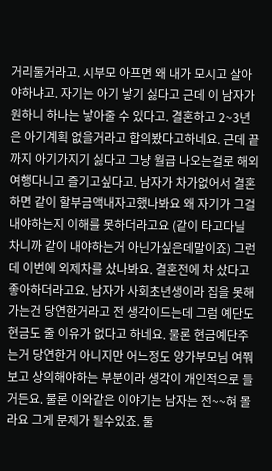거리둘거라고. 시부모 아프면 왜 내가 모시고 살아야하냐고. 자기는 아기 낳기 싫다고 근데 이 남자가 원하니 하나는 낳아줄 수 있다고. 결혼하고 2~3년은 아기계획 없을거라고 합의봤다고하네요. 근데 끝까지 아기가지기 싫다고 그냥 월급 나오는걸로 해외여행다니고 즐기고싶다고. 남자가 차가없어서 결혼하면 같이 할부금액내자고했나봐요 왜 자기가 그걸 내야하는지 이해를 못하더라고요 (같이 타고다닐 차니까 같이 내야하는거 아닌가싶은데말이죠) 그런데 이번에 외제차를 샀나봐요. 결혼전에 차 샀다고 좋아하더라고요. 남자가 사회초년생이라 집을 못해가는건 당연한거라고 전 생각이드는데 그럼 예단도 현금도 줄 이유가 없다고 하네요. 물론 현금예단주는거 당연한거 아니지만 어느정도 양가부모님 여쭤보고 상의해야하는 부분이라 생각이 개인적으로 들거든요. 물론 이와같은 이야기는 남자는 전~~혀 몰라요 그게 문제가 될수있죠. 둘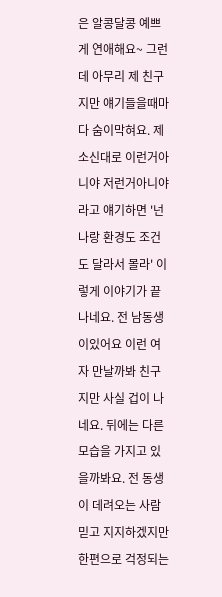은 알콩달콩 예쁘게 연애해요~ 그런데 아무리 제 친구지만 얘기들을때마다 숨이막혀요. 제 소신대로 이런거아니야 저런거아니야 라고 얘기하면 '넌 나랑 환경도 조건도 달라서 몰라' 이렇게 이야기가 끝나네요. 전 남동생이있어요 이런 여자 만날까봐 친구지만 사실 겁이 나네요. 뒤에는 다른모습을 가지고 있을까봐요. 전 동생이 데려오는 사람 믿고 지지하겠지만 한편으로 걱정되는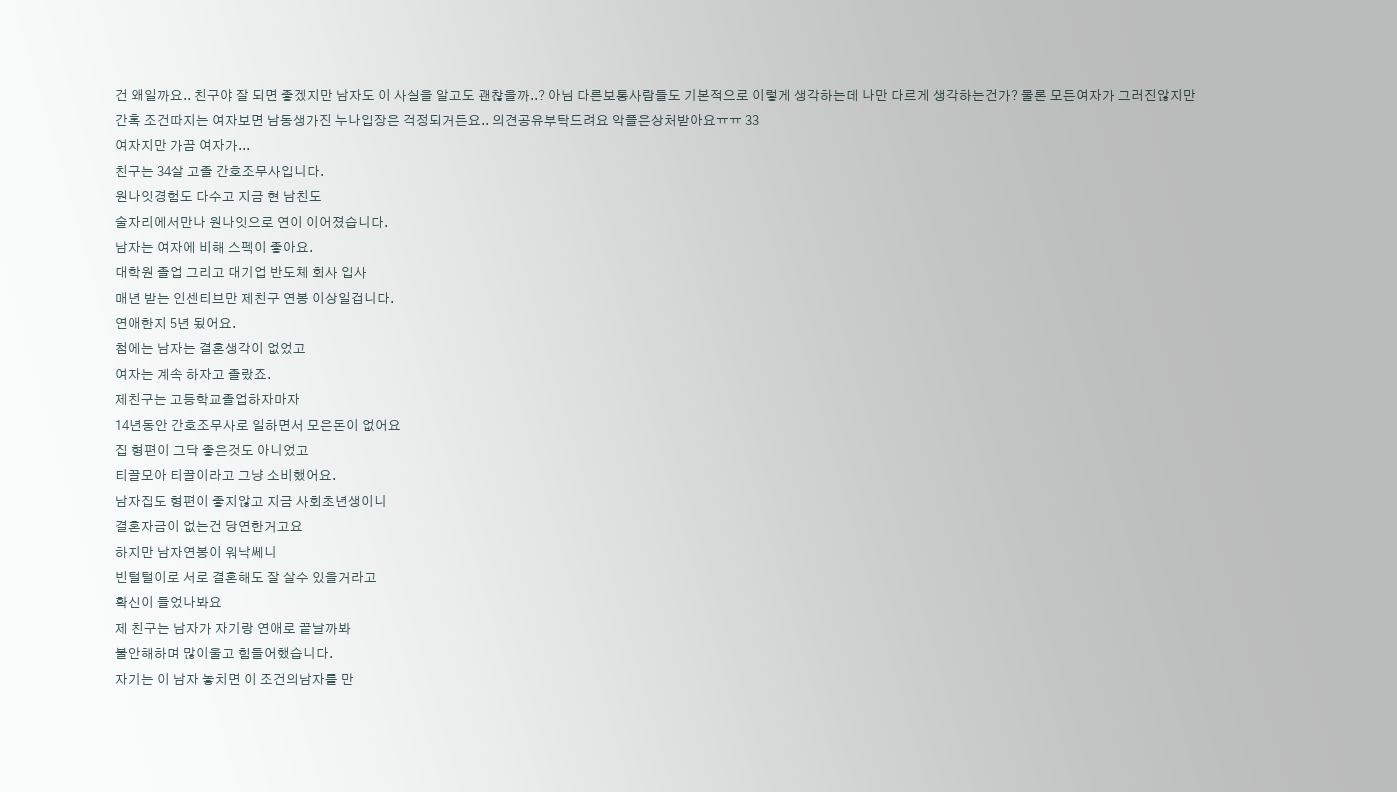건 왜일까요.. 친구야 잘 되면 좋겠지만 남자도 이 사실을 알고도 괜찮을까..? 아님 다른보통사람들도 기본적으로 이렇게 생각하는데 나만 다르게 생각하는건가? 물론 모든여자가 그러진않지만 간혹 조건따지는 여자보면 남동생가진 누나입장은 걱정되거든요.. 의견공유부탁드려요 악플은상처받아요ㅠㅠ 33
여자지만 가끔 여자가...
친구는 34살 고졸 간호조무사입니다.
원나잇경험도 다수고 지금 현 남친도
술자리에서만나 원나잇으로 연이 이어졌습니다.
남자는 여자에 비해 스펙이 좋아요.
대학원 졸업 그리고 대기업 반도체 회사 입사
매년 받는 인센티브만 제친구 연봉 이상일겁니다.
연애한지 5년 됬어요.
첨에는 남자는 결혼생각이 없었고
여자는 계속 하자고 졸랐죠.
제친구는 고등학교졸업하자마자
14년동안 간호조무사로 일하면서 모은돈이 없어요
집 형편이 그닥 좋은것도 아니었고
티끌모아 티끌이라고 그냥 소비했어요.
남자집도 형편이 좋지않고 지금 사회초년생이니
결혼자금이 없는건 당연한거고요
하지만 남자연봉이 워낙쎄니
빈털털이로 서로 결혼해도 잘 살수 있을거라고
확신이 들었나봐요
제 친구는 남자가 자기랑 연애로 끝날까봐
불안해하며 많이울고 힘들어했습니다.
자기는 이 남자 놓치면 이 조건의남자를 만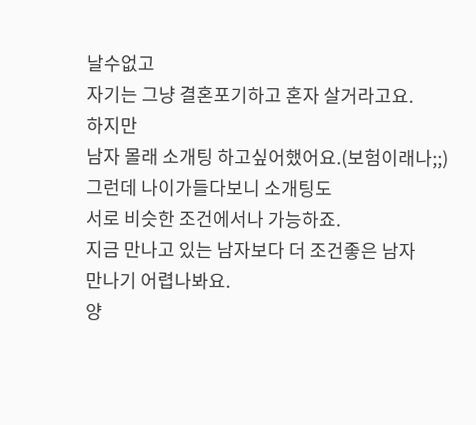날수없고
자기는 그냥 결혼포기하고 혼자 살거라고요.
하지만
남자 몰래 소개팅 하고싶어했어요.(보험이래나;;)
그런데 나이가들다보니 소개팅도
서로 비슷한 조건에서나 가능하죠.
지금 만나고 있는 남자보다 더 조건좋은 남자
만나기 어렵나봐요.
양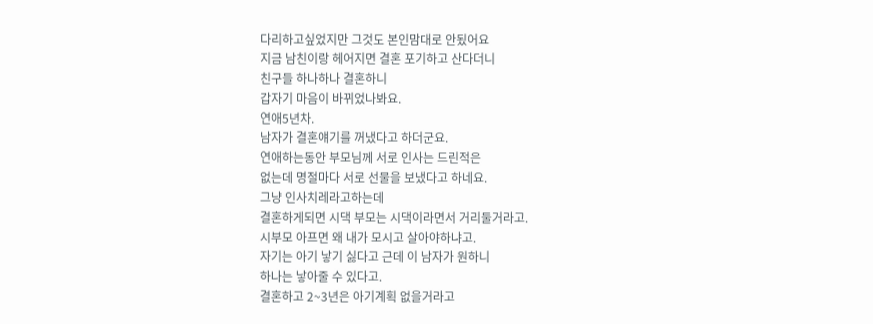다리하고싶었지만 그것도 본인맘대로 안됬어요
지금 남친이랑 헤어지면 결혼 포기하고 산다더니
친구들 하나하나 결혼하니
갑자기 마음이 바뀌었나봐요.
연애5년차.
남자가 결혼얘기를 꺼냈다고 하더군요.
연애하는동안 부모님께 서로 인사는 드린적은
없는데 명절마다 서로 선물을 보냈다고 하네요.
그냥 인사치레라고하는데
결혼하게되면 시댁 부모는 시댁이라면서 거리둘거라고.
시부모 아프면 왜 내가 모시고 살아야하냐고.
자기는 아기 낳기 싫다고 근데 이 남자가 원하니
하나는 낳아줄 수 있다고.
결혼하고 2~3년은 아기계획 없을거라고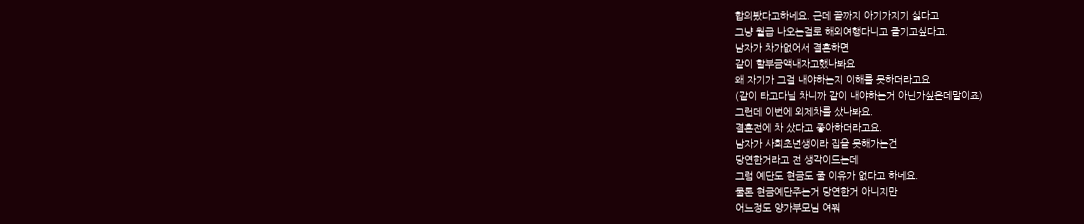합의봤다고하네요. 근데 끝까지 아기가지기 싫다고
그냥 월급 나오는걸로 해외여행다니고 즐기고싶다고.
남자가 차가없어서 결혼하면
같이 할부금액내자고했나봐요
왜 자기가 그걸 내야하는지 이해를 못하더라고요
(같이 타고다닐 차니까 같이 내야하는거 아닌가싶은데말이죠)
그런데 이번에 외제차를 샀나봐요.
결혼전에 차 샀다고 좋아하더라고요.
남자가 사회초년생이라 집을 못해가는건
당연한거라고 전 생각이드는데
그럼 예단도 현금도 줄 이유가 없다고 하네요.
물론 현금예단주는거 당연한거 아니지만
어느정도 양가부모님 여쭤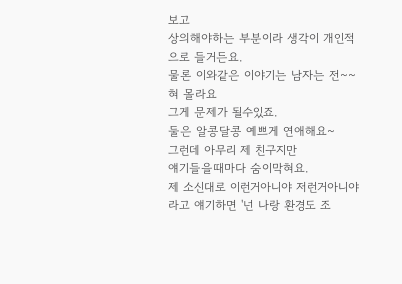보고
상의해야하는 부분이라 생각이 개인적으로 들거든요.
물론 이와같은 이야기는 남자는 전~~혀 몰라요
그게 문제가 될수있죠.
둘은 알콩달콩 예쁘게 연애해요~
그런데 아무리 제 친구지만
얘기들을때마다 숨이막혀요.
제 소신대로 이런거아니야 저런거아니야
라고 얘기하면 '넌 나랑 환경도 조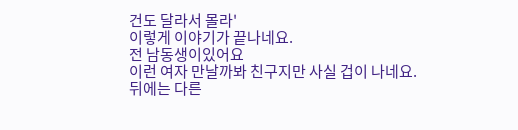건도 달라서 몰라'
이렇게 이야기가 끝나네요.
전 남동생이있어요
이런 여자 만날까봐 친구지만 사실 겁이 나네요.
뒤에는 다른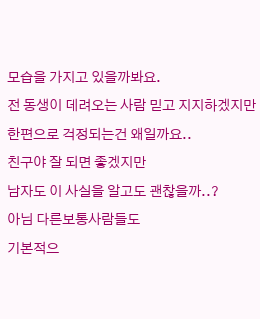모습을 가지고 있을까봐요.
전 동생이 데려오는 사람 믿고 지지하겠지만
한편으로 걱정되는건 왜일까요..
친구야 잘 되면 좋겠지만
남자도 이 사실을 알고도 괜찮을까..?
아님 다른보통사람들도
기본적으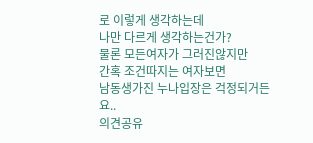로 이렇게 생각하는데
나만 다르게 생각하는건가?
물론 모든여자가 그러진않지만
간혹 조건따지는 여자보면
남동생가진 누나입장은 걱정되거든요..
의견공유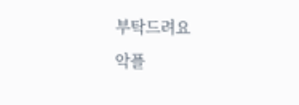부탁드려요
악플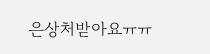은상처받아요ㅠㅠ